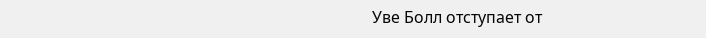Уве Болл отступает от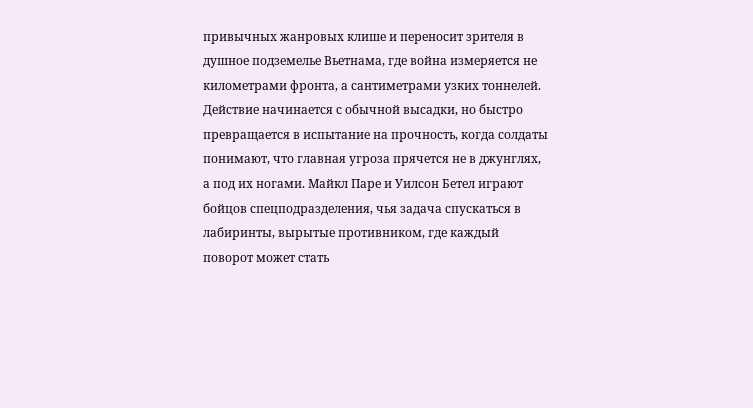привычных жанровых клише и переносит зрителя в душное подземелье Вьетнама, где война измеряется не километрами фронта, а сантиметрами узких тоннелей. Действие начинается с обычной высадки, но быстро превращается в испытание на прочность, когда солдаты понимают, что главная угроза прячется не в джунглях, а под их ногами. Майкл Паре и Уилсон Бетел играют бойцов спецподразделения, чья задача спускаться в лабиринты, вырытые противником, где каждый поворот может стать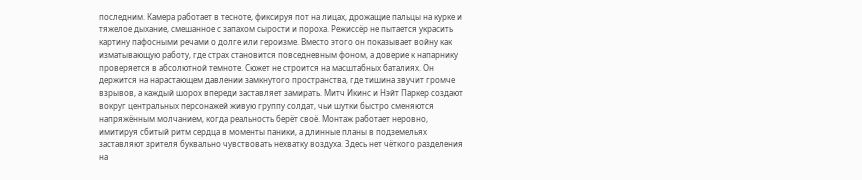последним. Камера работает в тесноте, фиксируя пот на лицах, дрожащие пальцы на курке и тяжелое дыхание, смешанное с запахом сырости и пороха. Режиссёр не пытается украсить картину пафосными речами о долге или героизме. Вместо этого он показывает войну как изматывающую работу, где страх становится повседневным фоном, а доверие к напарнику проверяется в абсолютной темноте. Сюжет не строится на масштабных баталиях. Он держится на нарастающем давлении замкнутого пространства, где тишина звучит громче взрывов, а каждый шорох впереди заставляет замирать. Митч Икинс и Нэйт Паркер создают вокруг центральных персонажей живую группу солдат, чьи шутки быстро сменяются напряжённым молчанием, когда реальность берёт своё. Монтаж работает неровно, имитируя сбитый ритм сердца в моменты паники, а длинные планы в подземельях заставляют зрителя буквально чувствовать нехватку воздуха. Здесь нет чёткого разделения на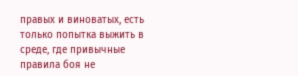правых и виноватых, есть только попытка выжить в среде, где привычные правила боя не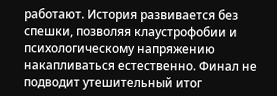работают. История развивается без спешки, позволяя клаустрофобии и психологическому напряжению накапливаться естественно. Финал не подводит утешительный итог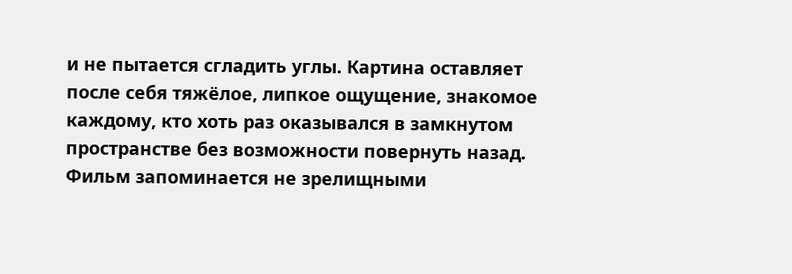и не пытается сгладить углы. Картина оставляет после себя тяжёлое, липкое ощущение, знакомое каждому, кто хоть раз оказывался в замкнутом пространстве без возможности повернуть назад. Фильм запоминается не зрелищными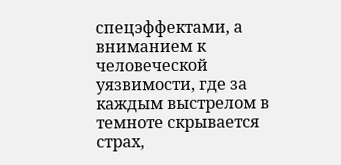спецэффектами, а вниманием к человеческой уязвимости, где за каждым выстрелом в темноте скрывается страх,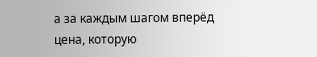а за каждым шагом вперёд цена, которую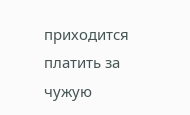приходится платить за чужую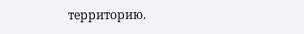территорию.